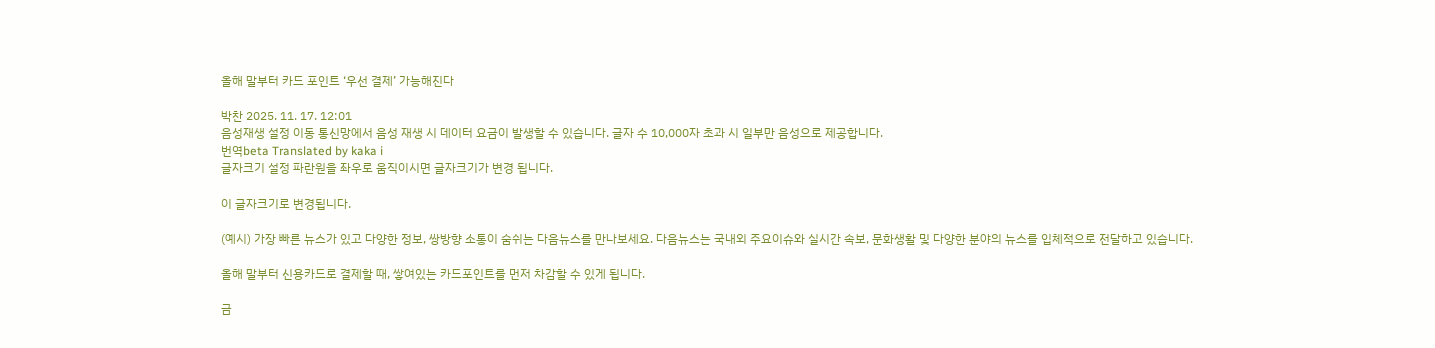올해 말부터 카드 포인트 ‘우선 결제’ 가능해진다

박찬 2025. 11. 17. 12:01
음성재생 설정 이동 통신망에서 음성 재생 시 데이터 요금이 발생할 수 있습니다. 글자 수 10,000자 초과 시 일부만 음성으로 제공합니다.
번역beta Translated by kaka i
글자크기 설정 파란원을 좌우로 움직이시면 글자크기가 변경 됩니다.

이 글자크기로 변경됩니다.

(예시) 가장 빠른 뉴스가 있고 다양한 정보, 쌍방향 소통이 숨쉬는 다음뉴스를 만나보세요. 다음뉴스는 국내외 주요이슈와 실시간 속보, 문화생활 및 다양한 분야의 뉴스를 입체적으로 전달하고 있습니다.

올해 말부터 신용카드로 결제할 때, 쌓여있는 카드포인트를 먼저 차감할 수 있게 됩니다.

금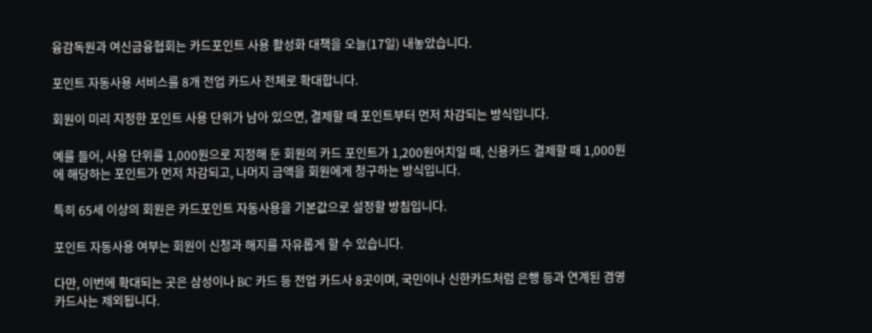융감독원과 여신금융협회는 카드포인트 사용 활성화 대책을 오늘(17일) 내놓았습니다.

포인트 자동사용 서비스를 8개 전업 카드사 전체로 확대합니다.

회원이 미리 지정한 포인트 사용 단위가 남아 있으면, 결제할 때 포인트부터 먼저 차감되는 방식입니다.

예를 들어, 사용 단위를 1,000원으로 지정해 둔 회원의 카드 포인트가 1,200원어치일 때, 신용카드 결제할 때 1,000원에 해당하는 포인트가 먼저 차감되고, 나머지 금액을 회원에게 청구하는 방식입니다.

특히 65세 이상의 회원은 카드포인트 자동사용을 기본값으로 설정할 방침입니다.

포인트 자동사용 여부는 회원이 신청과 해지를 자유롭게 할 수 있습니다.

다만, 이번에 확대되는 곳은 삼성이나 BC 카드 등 전업 카드사 8곳이며, 국민이나 신한카드처럼 은행 등과 연계된 겸영 카드사는 제외됩니다.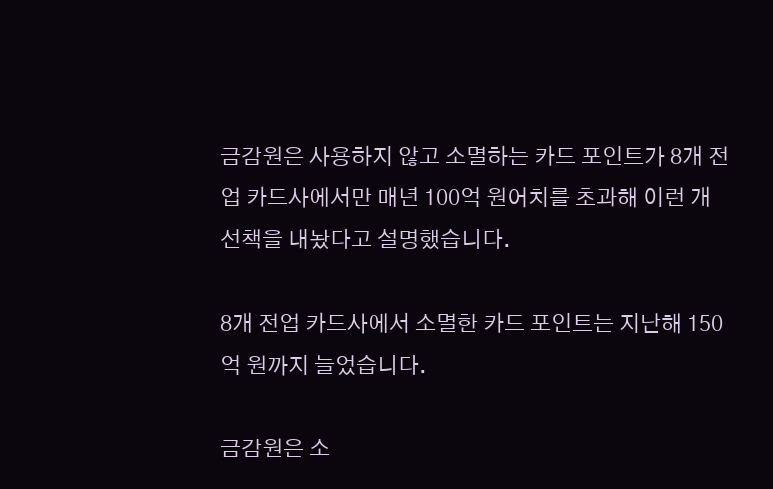금감원은 사용하지 않고 소멸하는 카드 포인트가 8개 전업 카드사에서만 매년 100억 원어치를 초과해 이런 개선책을 내놨다고 설명했습니다.

8개 전업 카드사에서 소멸한 카드 포인트는 지난해 150억 원까지 늘었습니다.

금감원은 소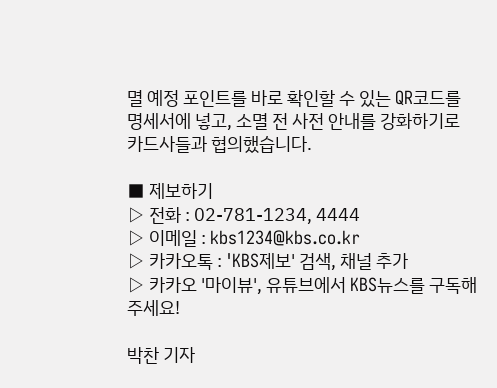멸 예정 포인트를 바로 확인할 수 있는 QR코드를 명세서에 넣고, 소멸 전 사전 안내를 강화하기로 카드사들과 협의했습니다.

■ 제보하기
▷ 전화 : 02-781-1234, 4444
▷ 이메일 : kbs1234@kbs.co.kr
▷ 카카오톡 : 'KBS제보' 검색, 채널 추가
▷ 카카오 '마이뷰', 유튜브에서 KBS뉴스를 구독해주세요!

박찬 기자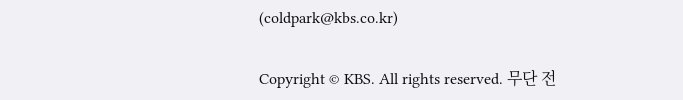(coldpark@kbs.co.kr)

Copyright © KBS. All rights reserved. 무단 전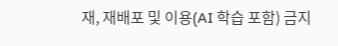재, 재배포 및 이용(AI 학습 포함) 금지